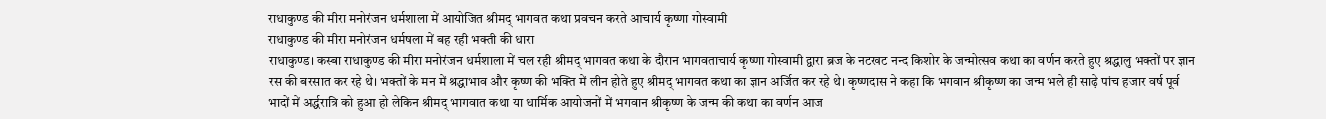राधाकुण्ड की मीरा मनोरंजन धर्मशाला में आयोजित श्रीमद् भागवत कथा प्रवचन करते आचार्य कृष्णा गोस्वामी
राधाकुण्ड की मीरा मनोरंजन धर्मषला में बह रही भक्ती की धारा
राधाकुण्ड। कस्बा राधाकुण्ड की मीरा मनोरंजन धर्मशाला में चल रही श्रीमद् भागवत कथा के दौरान भागवताचार्य कृष्णा गोस्वामी द्वारा ब्रज के नटखट नन्द किशोर के जन्मोत्सव कथा का वर्णन करते हुए श्रद्धालु भक्तों पर ज्ञान रस की बरसात कर रहे थे। भक्तों के मन में श्रद्धाभाव और कृष्ण की भक्ति में लीन होते हुए श्रीमद् भागवत कथा का ज्ञान अर्जित कर रहे थे। कृष्णदास ने कहा कि भगवान श्रीकृष्ण का जन्म भले ही साढ़े पांच हजार वर्ष पूर्व भादों में अर्द्धरात्रि को हुआ हो लेकिन श्रीमद् भागवात कथा या धार्मिक आयोजनों में भगवान श्रीकृष्ण के जन्म की कथा का वर्णन आज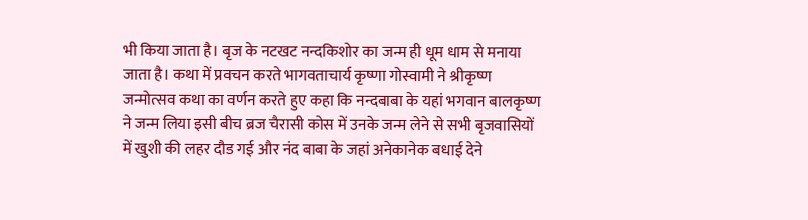भी किया जाता है। बृज के नटखट नन्दकिशोर का जन्म ही धूम धाम से मनाया जाता है। कथा में प्रवचन करते भागवताचार्य कृष्णा गोस्वामी ने श्रीकृष्ण जन्मोत्सव कथा का वर्णन करते हुए कहा कि नन्दबाबा के यहां भगवान बालकृष्ण ने जन्म लिया इसी बीच ब्रज चैरासी कोस में उनके जन्म लेने से सभी बृजवासियों में खुशी की लहर दौड गई और नंद बाबा के जहां अनेकानेक बधाई देने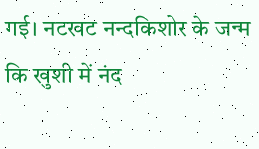गई। नटखट नन्दकिशोर के जन्म कि खुशी में नंद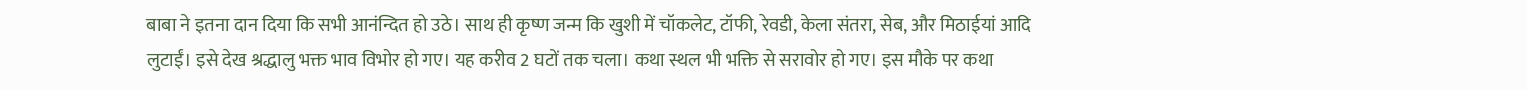बाबा ने इतना दान दिया कि सभी आनंन्दित हो उठे। साथ ही कृष्ण जन्म कि खुशी में चॉकलेट, टॉफी, रेवडी, केला संतरा, सेब, और मिठाईयां आदि लुटाईं। इसे देख श्रद्धालु भक्त भाव विभोर हो गए। यह करीव 2 घटों तक चला। कथा स्थल भी भक्ति से सरावोर हो गए। इस मौके पर कथा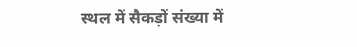स्थल में सैकड़ों संख्या में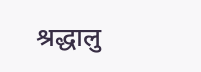श्रद्धालु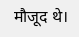मौजूद थे।